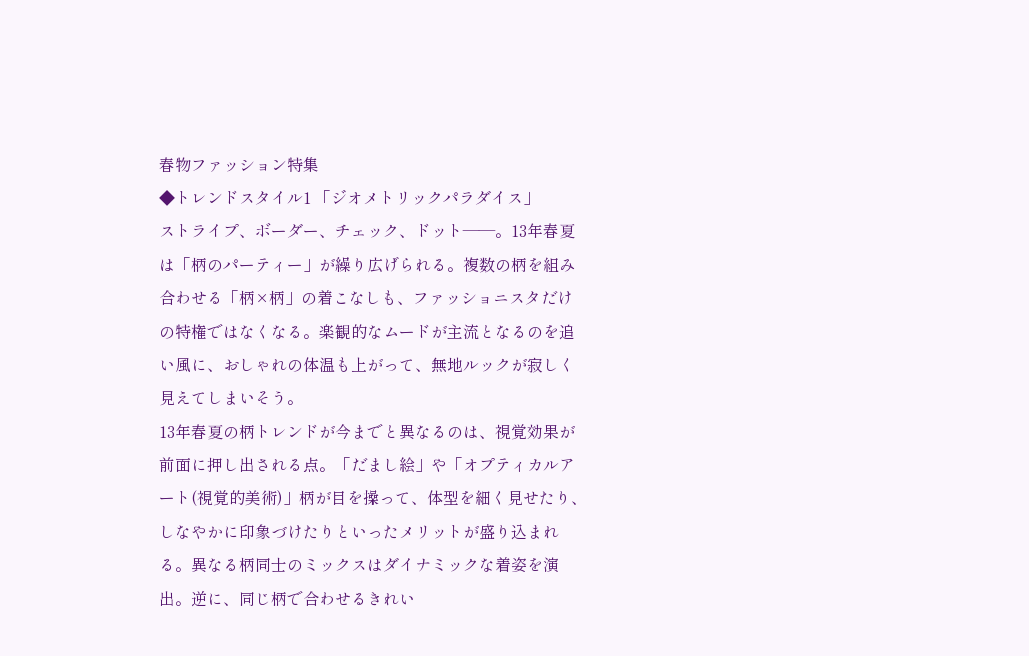春物ファッション特集
◆トレンドスタイル1 「ジオメトリックパラダイス」
ストライプ、ボーダー、チェック、ドット――。13年春夏は「柄のパーティー」が繰り広げられる。複数の柄を組み合わせる「柄×柄」の着こなしも、ファッショニスタだけの特権ではなくなる。楽観的なムードが主流となるのを追い風に、おしゃれの体温も上がって、無地ルックが寂しく見えてしまいそう。
13年春夏の柄トレンドが今までと異なるのは、視覚効果が前面に押し出される点。「だまし絵」や「オプティカルアート(視覚的美術)」柄が目を操って、体型を細く見せたり、しなやかに印象づけたりといったメリットが盛り込まれる。異なる柄同士のミックスはダイナミックな着姿を演出。逆に、同じ柄で合わせるきれい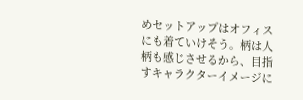めセットアップはオフィスにも着ていけそう。柄は人柄も感じさせるから、目指すキャラクターイメージに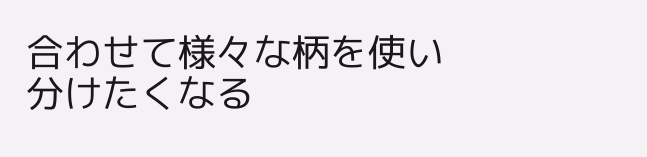合わせて様々な柄を使い分けたくなる